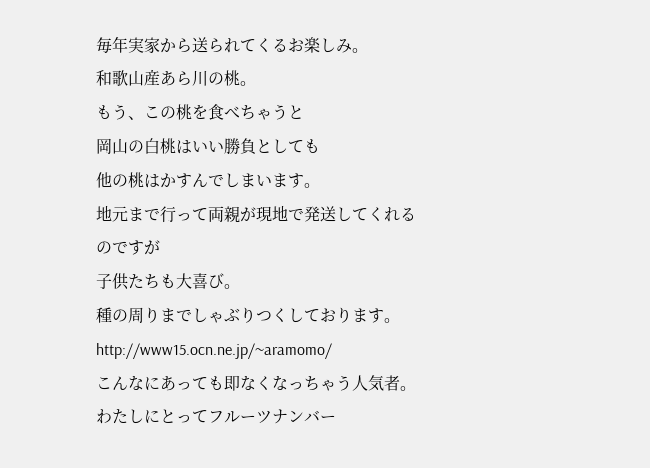毎年実家から送られてくるお楽しみ。
和歌山産あら川の桃。
もう、この桃を食べちゃうと
岡山の白桃はいい勝負としても
他の桃はかすんでしまいます。
地元まで行って両親が現地で発送してくれるのですが
子供たちも大喜び。
種の周りまでしゃぶりつくしております。
http://www15.ocn.ne.jp/~aramomo/
こんなにあっても即なくなっちゃう人気者。
わたしにとってフルーツナンバー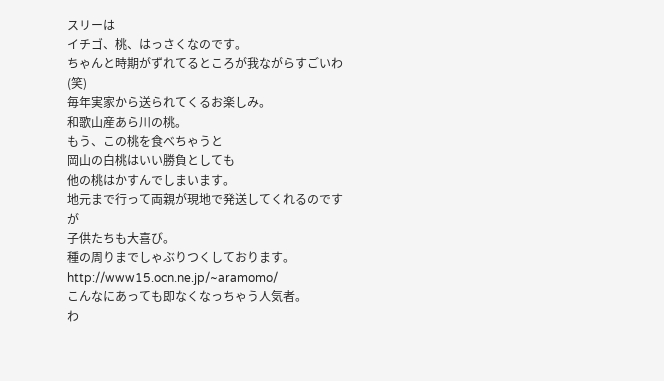スリーは
イチゴ、桃、はっさくなのです。
ちゃんと時期がずれてるところが我ながらすごいわ(笑)
毎年実家から送られてくるお楽しみ。
和歌山産あら川の桃。
もう、この桃を食べちゃうと
岡山の白桃はいい勝負としても
他の桃はかすんでしまいます。
地元まで行って両親が現地で発送してくれるのですが
子供たちも大喜び。
種の周りまでしゃぶりつくしております。
http://www15.ocn.ne.jp/~aramomo/
こんなにあっても即なくなっちゃう人気者。
わ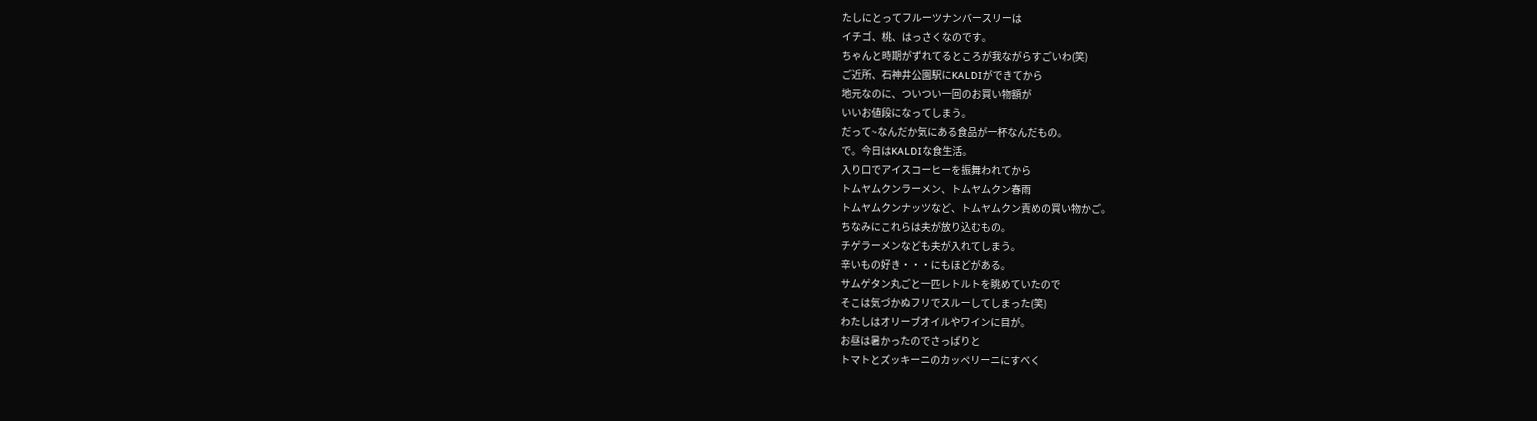たしにとってフルーツナンバースリーは
イチゴ、桃、はっさくなのです。
ちゃんと時期がずれてるところが我ながらすごいわ(笑)
ご近所、石神井公園駅にKALDIができてから
地元なのに、ついつい一回のお買い物額が
いいお値段になってしまう。
だって~なんだか気にある食品が一杯なんだもの。
で。今日はKALDIな食生活。
入り口でアイスコーヒーを振舞われてから
トムヤムクンラーメン、トムヤムクン春雨
トムヤムクンナッツなど、トムヤムクン責めの買い物かご。
ちなみにこれらは夫が放り込むもの。
チゲラーメンなども夫が入れてしまう。
辛いもの好き・・・にもほどがある。
サムゲタン丸ごと一匹レトルトを眺めていたので
そこは気づかぬフリでスルーしてしまった(笑)
わたしはオリーブオイルやワインに目が。
お昼は暑かったのでさっぱりと
トマトとズッキーニのカッペリーニにすべく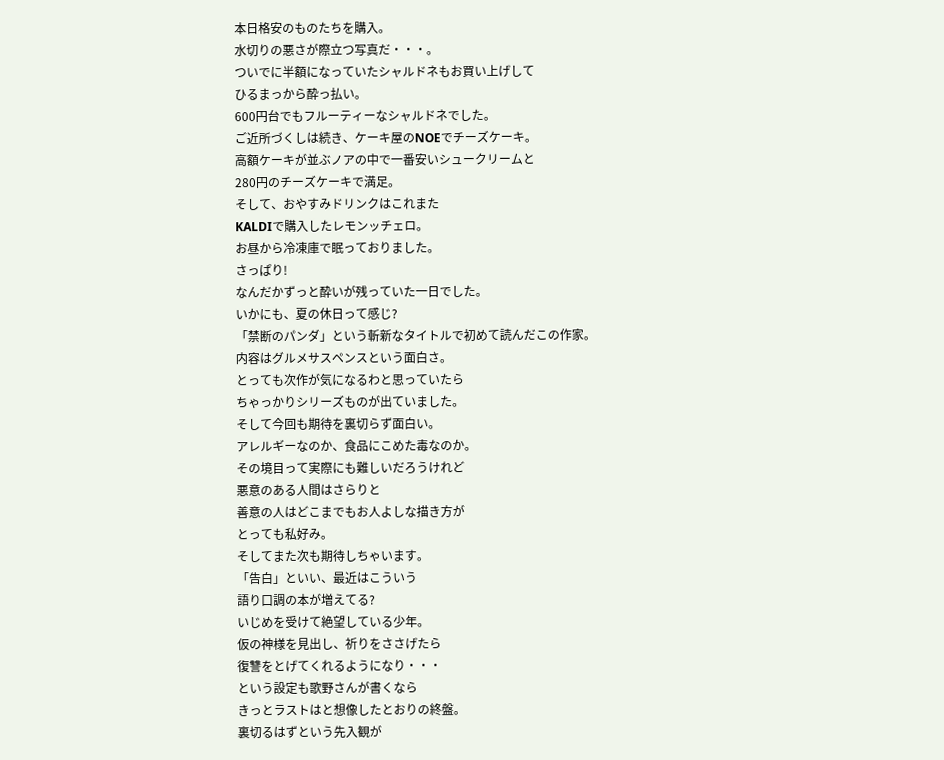本日格安のものたちを購入。
水切りの悪さが際立つ写真だ・・・。
ついでに半額になっていたシャルドネもお買い上げして
ひるまっから酔っ払い。
600円台でもフルーティーなシャルドネでした。
ご近所づくしは続き、ケーキ屋のNOEでチーズケーキ。
高額ケーキが並ぶノアの中で一番安いシュークリームと
280円のチーズケーキで満足。
そして、おやすみドリンクはこれまた
KALDIで購入したレモンッチェロ。
お昼から冷凍庫で眠っておりました。
さっぱり!
なんだかずっと酔いが残っていた一日でした。
いかにも、夏の休日って感じ?
「禁断のパンダ」という斬新なタイトルで初めて読んだこの作家。
内容はグルメサスペンスという面白さ。
とっても次作が気になるわと思っていたら
ちゃっかりシリーズものが出ていました。
そして今回も期待を裏切らず面白い。
アレルギーなのか、食品にこめた毒なのか。
その境目って実際にも難しいだろうけれど
悪意のある人間はさらりと
善意の人はどこまでもお人よしな描き方が
とっても私好み。
そしてまた次も期待しちゃいます。
「告白」といい、最近はこういう
語り口調の本が増えてる?
いじめを受けて絶望している少年。
仮の神様を見出し、祈りをささげたら
復讐をとげてくれるようになり・・・
という設定も歌野さんが書くなら
きっとラストはと想像したとおりの終盤。
裏切るはずという先入観が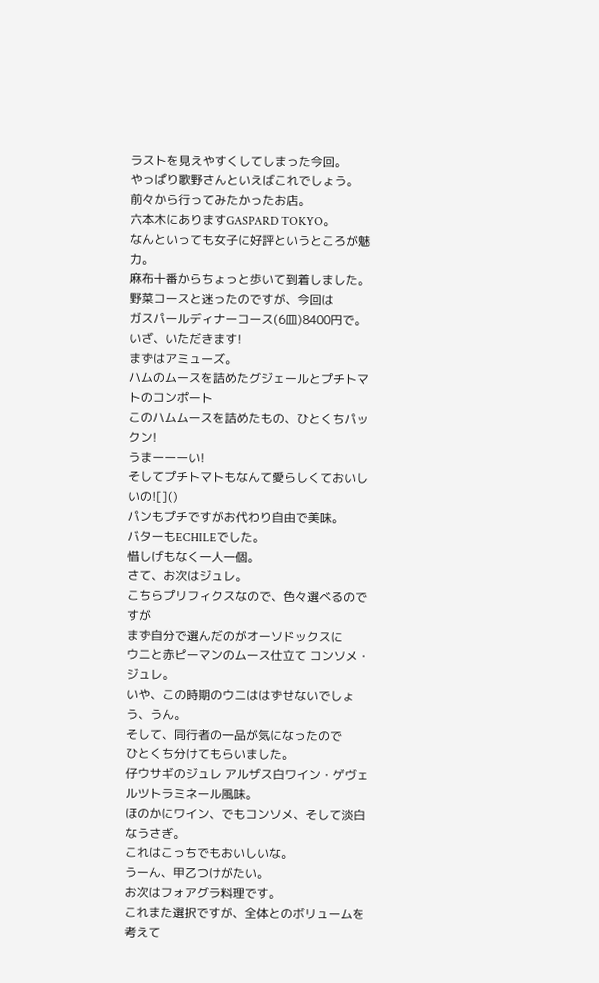ラストを見えやすくしてしまった今回。
やっぱり歌野さんといえばこれでしょう。
前々から行ってみたかったお店。
六本木にありますGASPARD TOKYO。
なんといっても女子に好評というところが魅力。
麻布十番からちょっと歩いて到着しました。
野菜コースと迷ったのですが、今回は
ガスパールディナーコース(6皿)8400円で。
いざ、いただきます!
まずはアミューズ。
ハムのムースを詰めたグジェールとプチトマトのコンポート
このハムムースを詰めたもの、ひとくちパックン!
うまーーーい!
そしてプチトマトもなんて愛らしくておいしいの![]()
パンもプチですがお代わり自由で美味。
バターもECHILEでした。
惜しげもなく一人一個。
さて、お次はジュレ。
こちらプリフィクスなので、色々選べるのですが
まず自分で選んだのがオーソドックスに
ウニと赤ピーマンのムース仕立て コンソメ・ジュレ。
いや、この時期のウニははずせないでしょう、うん。
そして、同行者の一品が気になったので
ひとくち分けてもらいました。
仔ウサギのジュレ アルザス白ワイン・ゲヴェルツトラミネール風味。
ほのかにワイン、でもコンソメ、そして淡白なうさぎ。
これはこっちでもおいしいな。
うーん、甲乙つけがたい。
お次はフォアグラ料理です。
これまた選択ですが、全体とのボリュームを考えて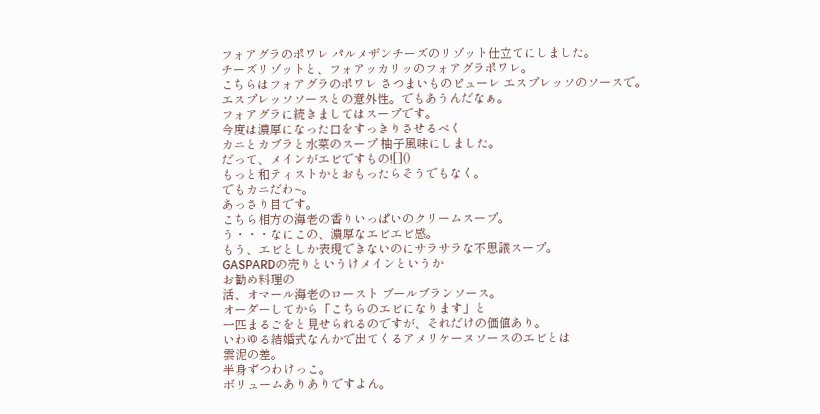フォアグラのポワレ パルメザンチーズのリゾット仕立てにしました。
チーズリゾットと、フォアッカリッのフォアグラポワレ。
こちらはフォアグラのポワレ さつまいものピューレ エスプレッソのソースで。
エスプレッソソースとの意外性。でもあうんだなぁ。
フォアグラに続きましてはスープです。
今度は濃厚になった口をすっきりさせるべく
カニとカブラと水菜のスープ 柚子風味にしました。
だって、メインがエビですもの![]()
もっと和ティストかとおもったらそうでもなく。
でもカニだわ~。
あっさり目です。
こちら相方の海老の香りいっぱいのクリームスープ。
う・・・なにこの、濃厚なエビエビ感。
もう、エビとしか表現できないのにサラサラな不思議スープ。
GASPARDの売りというけメインというか
お勧め料理の
活、オマール海老のロースト ブールブランソース。
オーダーしてから「こちらのエビになります」と
一匹まるごをと見せられるのですが、それだけの価値あり。
いわゆる結婚式なんかで出てくるアメリケーヌソースのエビとは
雲泥の差。
半身ずつわけっこ。
ボリュームありありですよん。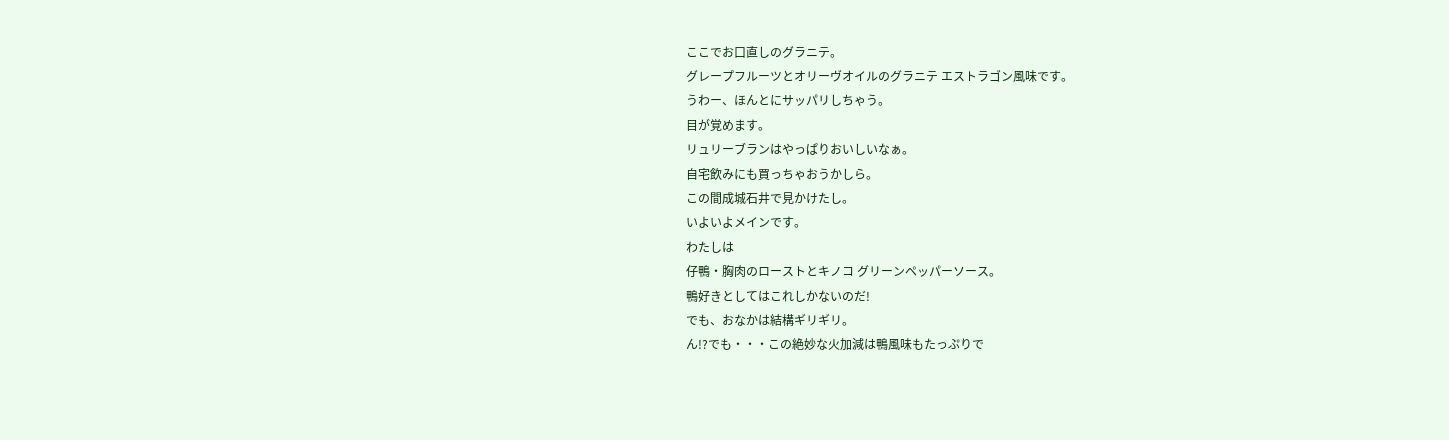ここでお口直しのグラニテ。
グレープフルーツとオリーヴオイルのグラニテ エストラゴン風味です。
うわー、ほんとにサッパリしちゃう。
目が覚めます。
リュリーブランはやっぱりおいしいなぁ。
自宅飲みにも買っちゃおうかしら。
この間成城石井で見かけたし。
いよいよメインです。
わたしは
仔鴨・胸肉のローストとキノコ グリーンペッパーソース。
鴨好きとしてはこれしかないのだ!
でも、おなかは結構ギリギリ。
ん!?でも・・・この絶妙な火加減は鴨風味もたっぷりで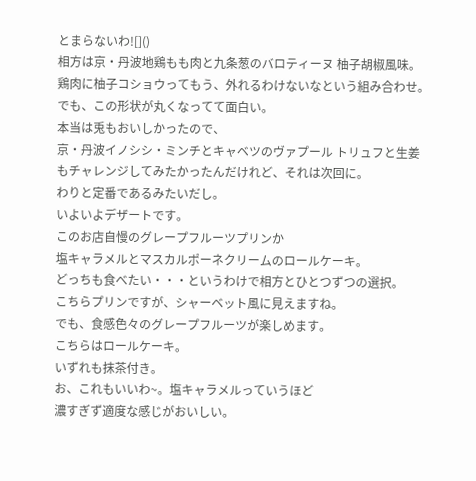とまらないわ![]()
相方は京・丹波地鶏もも肉と九条葱のバロティーヌ 柚子胡椒風味。
鶏肉に柚子コショウってもう、外れるわけないなという組み合わせ。
でも、この形状が丸くなってて面白い。
本当は兎もおいしかったので、
京・丹波イノシシ・ミンチとキャベツのヴァプール トリュフと生姜
もチャレンジしてみたかったんだけれど、それは次回に。
わりと定番であるみたいだし。
いよいよデザートです。
このお店自慢のグレープフルーツプリンか
塩キャラメルとマスカルポーネクリームのロールケーキ。
どっちも食べたい・・・というわけで相方とひとつずつの選択。
こちらプリンですが、シャーベット風に見えますね。
でも、食感色々のグレープフルーツが楽しめます。
こちらはロールケーキ。
いずれも抹茶付き。
お、これもいいわ~。塩キャラメルっていうほど
濃すぎず適度な感じがおいしい。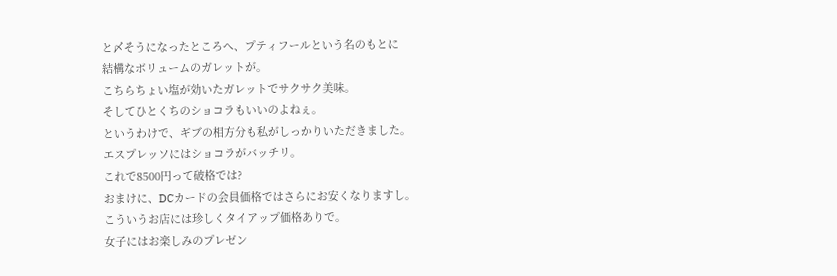と〆そうになったところへ、プティフールという名のもとに
結構なボリュームのガレットが。
こちらちょい塩が効いたガレットでサクサク美味。
そしてひとくちのショコラもいいのよねぇ。
というわけで、ギブの相方分も私がしっかりいただきました。
エスプレッソにはショコラがバッチリ。
これで8500円って破格では?
おまけに、DCカードの会員価格ではさらにお安くなりますし。
こういうお店には珍しくタイアップ価格ありで。
女子にはお楽しみのプレゼン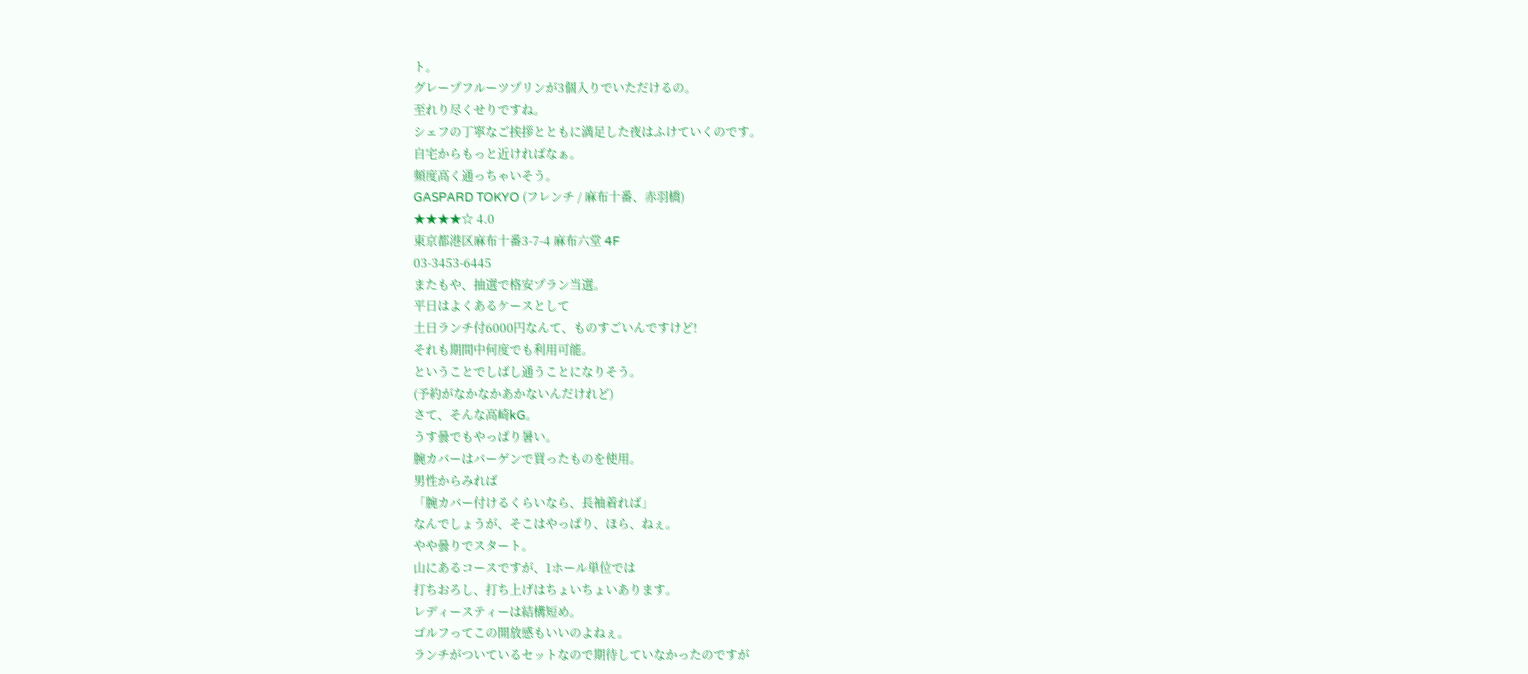ト。
グレープフルーツプリンが3個入りでいただけるの。
至れり尽くせりですね。
シェフの丁寧なご挨拶とともに満足した夜はふけていくのです。
自宅からもっと近ければなぁ。
頻度高く通っちゃいそう。
GASPARD TOKYO (フレンチ / 麻布十番、赤羽橋)
★★★★☆ 4.0
東京都港区麻布十番3-7-4 麻布六堂 4F
03-3453-6445
またもや、抽選で格安プラン当選。
平日はよくあるケースとして
土日ランチ付6000円なんて、ものすごいんですけど!
それも期間中何度でも利用可能。
ということでしばし通うことになりそう。
(予約がなかなかあかないんだけれど)
さて、そんな高崎kG。
うす曇でもやっぱり暑い。
腕カバーはバーゲンで買ったものを使用。
男性からみれば
「腕カバー付けるくらいなら、長袖着れば」
なんでしょうが、そこはやっぱり、ほら、ねぇ。
やや曇りでスタート。
山にあるコースですが、1ホール単位では
打ちおろし、打ち上げはちょいちょいあります。
レディースティーは結構短め。
ゴルフってこの開放感もいいのよねぇ。
ランチがついているセットなので期待していなかったのですが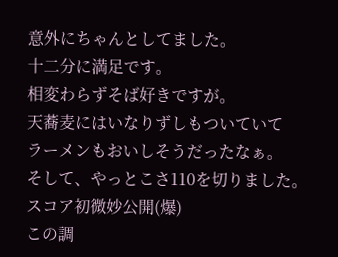意外にちゃんとしてました。
十二分に満足です。
相変わらずそば好きですが。
天蕎麦にはいなりずしもついていて
ラーメンもおいしそうだったなぁ。
そして、やっとこさ110を切りました。
スコア初微妙公開(爆)
この調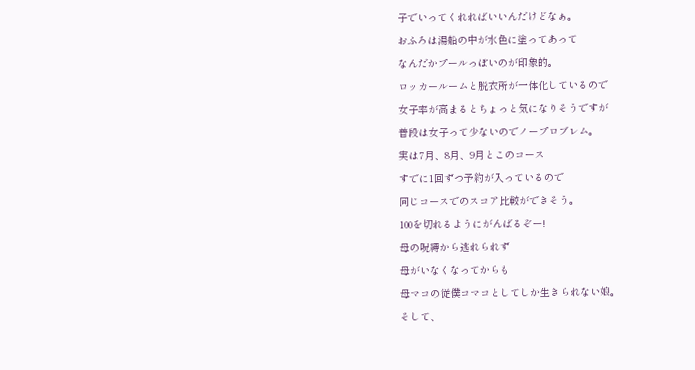子でいってくれればいいんだけどなぁ。
おふろは湯船の中が水色に塗ってあって
なんだかプールっぽいのが印象的。
ロッカールームと脱衣所が一体化しているので
女子率が高まるとちょっと気になりそうですが
普段は女子って少ないのでノープロブレム。
実は7月、8月、9月とこのコース
すでに1回ずつ予約が入っているので
同じコースでのスコア比較ができそう。
100を切れるようにがんばるぞー!
母の呪縛から逃れられず
母がいなくなってからも
母マコの従僕コマコとしてしか生きられない娘。
そして、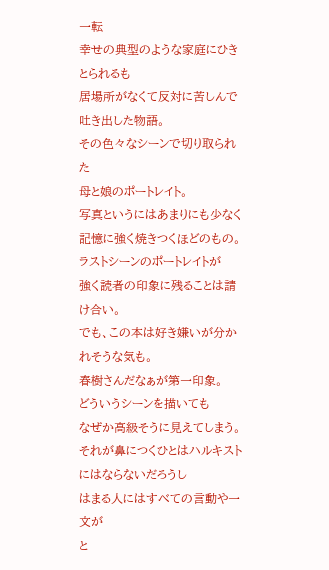一転
幸せの典型のような家庭にひきとられるも
居場所がなくて反対に苦しんで
吐き出した物語。
その色々なシーンで切り取られた
母と娘のポートレイト。
写真というにはあまりにも少なく
記憶に強く焼きつくほどのもの。
ラストシーンのポートレイトが
強く読者の印象に残ることは請け合い。
でも、この本は好き嫌いが分かれそうな気も。
春樹さんだなぁが第一印象。
どういうシーンを描いても
なぜか高級そうに見えてしまう。
それが鼻につくひとはハルキストにはならないだろうし
はまる人にはすべての言動や一文が
と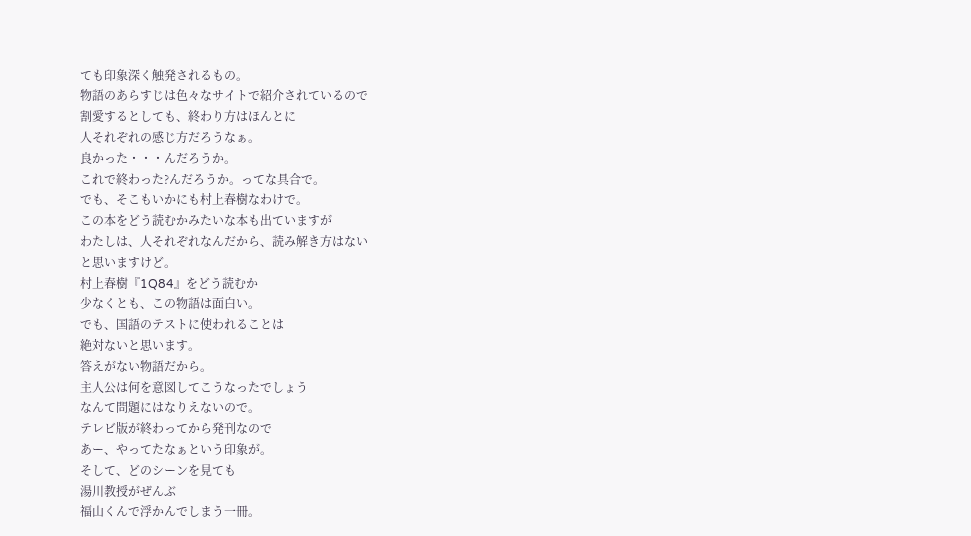ても印象深く触発されるもの。
物語のあらすじは色々なサイトで紹介されているので
割愛するとしても、終わり方はほんとに
人それぞれの感じ方だろうなぁ。
良かった・・・んだろうか。
これで終わった?んだろうか。ってな具合で。
でも、そこもいかにも村上春樹なわけで。
この本をどう読むかみたいな本も出ていますが
わたしは、人それぞれなんだから、読み解き方はない
と思いますけど。
村上春樹『1Q84』をどう読むか
少なくとも、この物語は面白い。
でも、国語のテストに使われることは
絶対ないと思います。
答えがない物語だから。
主人公は何を意図してこうなったでしょう
なんて問題にはなりえないので。
テレビ版が終わってから発刊なので
あー、やってたなぁという印象が。
そして、どのシーンを見ても
湯川教授がぜんぶ
福山くんで浮かんでしまう一冊。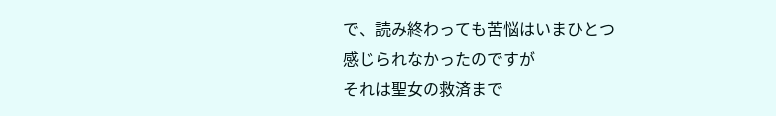で、読み終わっても苦悩はいまひとつ
感じられなかったのですが
それは聖女の救済まで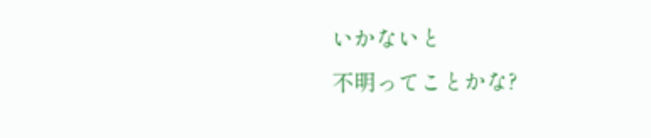いかないと
不明ってことかな?